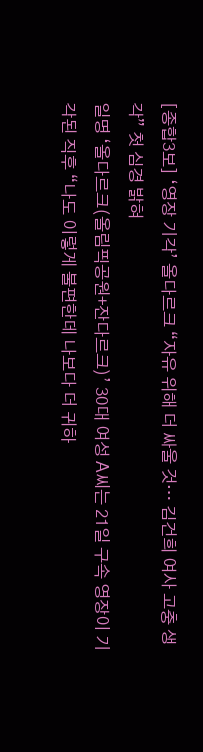[종합3보] ‘영장 기각’ 올다르크 “자유 위해 더 싸울 것… 김건희 여사 고충 생각” 첫 심경 밝혀
일명 ‘올다르크(올림픽공원+잔다르크)’ 30대 여성 A씨는 21일 구속 영장이 기각된 직후 “나도 이렇게 불편한데 나보다 더 귀하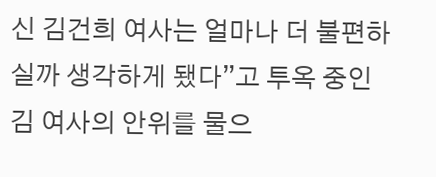신 김건희 여사는 얼마나 더 불편하실까 생각하게 됐다”고 투옥 중인 김 여사의 안위를 물으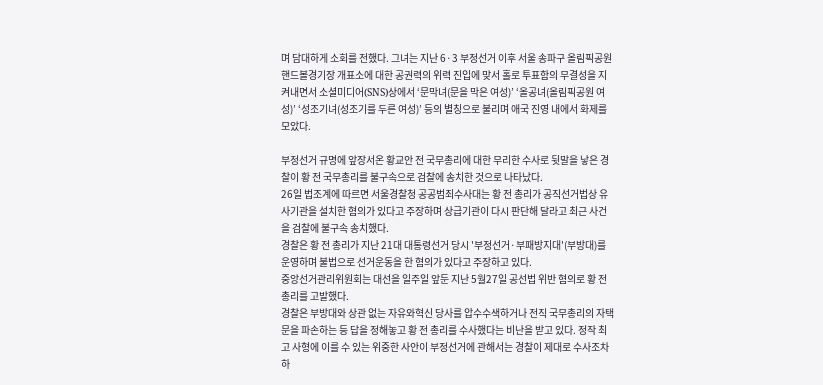며 담대하게 소회를 전했다. 그녀는 지난 6·3 부정선거 이후 서울 송파구 올림픽공원 핸드볼경기장 개표소에 대한 공권력의 위력 진입에 맞서 홀로 투표함의 무결성을 지켜내면서 소셜미디어(SNS)상에서 ‘문막녀(문을 막은 여성)’ ‘올공녀(올림픽공원 여성)’ ‘성조기녀(성조기를 두른 여성)’ 등의 별칭으로 불리며 애국 진영 내에서 화제를 모았다.

부정선거 규명에 앞장서온 황교안 전 국무총리에 대한 무리한 수사로 뒷말을 낳은 경찰이 황 전 국무총리를 불구속으로 검찰에 송치한 것으로 나타났다.
26일 법조계에 따르면 서울경찰청 공공범죄수사대는 황 전 총리가 공직선거법상 유사기관을 설치한 혐의가 있다고 주장하며 상급기관이 다시 판단해 달라고 최근 사건을 검찰에 불구속 송치했다.
경찰은 황 전 총리가 지난 21대 대통령선거 당시 '부정선거·부패방지대'(부방대)를 운영하며 불법으로 선거운동을 한 혐의가 있다고 주장하고 있다.
중앙선거관리위원회는 대선을 일주일 앞둔 지난 5월27일 공선법 위반 혐의로 황 전 총리를 고발했다.
경찰은 부방대와 상관 없는 자유와혁신 당사를 압수수색하거나 전직 국무총리의 자택 문을 파손하는 등 답을 정해놓고 황 전 총리를 수사했다는 비난을 받고 있다. 정작 최고 사형에 이를 수 있는 위중한 사안이 부정선거에 관해서는 경찰이 제대로 수사조차 하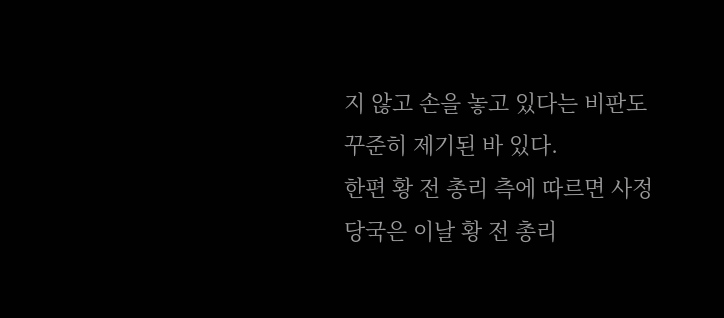지 않고 손을 놓고 있다는 비판도 꾸준히 제기된 바 있다.
한편 황 전 총리 측에 따르면 사정당국은 이날 황 전 총리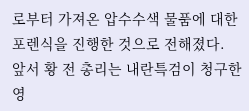로부터 가져온 압수수색 물품에 대한 포렌식을 진행한 것으로 전해졌다.
앞서 황 전 총리는 내란특검이 청구한 영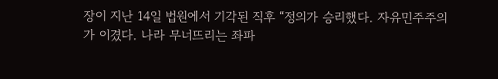장이 지난 14일 법원에서 기각된 직후 “정의가 승리했다. 자유민주주의가 이겼다. 나라 무너뜨리는 좌파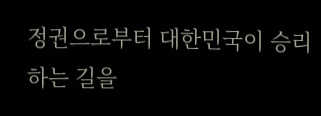정권으로부터 대한민국이 승리하는 길을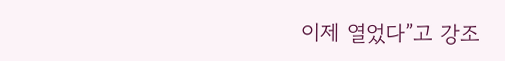이제 열었다”고 강조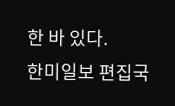한 바 있다.
한미일보 편집국